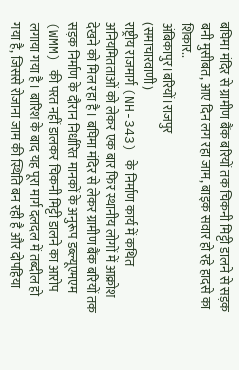बघिमा मंदिर से ग्रामीण बैंक बरियों तक चिकनी मिट्टी डालने से सड़क बनी मुसीबत, आए दिन लग रहा जाम, बाइक सवार हो रहे हादसे का शिकार..
अंबिकापुर।बरियों।राजपुर
(समाचारवाणी)
राष्ट्रीय राजमार्ग (NH-343) के निर्माण कार्य में कथित अनियमितताओं को लेकर एक बार फिर स्थानीय लोगों में आक्रोश देखने को मिल रहा है। बघिमा मंदिर से लेकर ग्रामीण बैंक बरियों तक सड़क निर्माण के दौरान निर्धारित मानकों के अनुरूप डब्ल्यूएमएम (WMM) की परत नहीं डालकर चिकनी मिट्टी डालने का आरोप लगाया गया है। बारिश के बाद यह पूरा मार्ग दलदल में तब्दील हो गया है, जिससे रोजाना जाम की स्थिति बन रही है और दोपहिया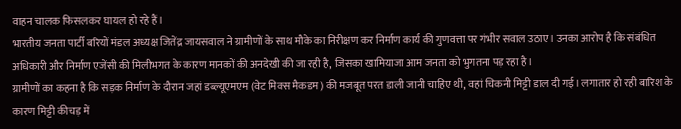वाहन चालक फिसलकर घायल हो रहे हैं।
भारतीय जनता पार्टी बरियों मंडल अध्यक्ष जितेंद्र जायसवाल ने ग्रामीणों के साथ मौके का निरीक्षण कर निर्माण कार्य की गुणवत्ता पर गंभीर सवाल उठाए। उनका आरोप है कि संबंधित अधिकारी और निर्माण एजेंसी की मिलीभगत के कारण मानकों की अनदेखी की जा रही है, जिसका खामियाजा आम जनता को भुगतना पड़ रहा है।
ग्रामीणों का कहना है कि सड़क निर्माण के दौरान जहां डब्ल्यूएमएम (वेट मिक्स मैकडम) की मजबूत परत डाली जानी चाहिए थी, वहां चिकनी मिट्टी डाल दी गई। लगातार हो रही बारिश के कारण मिट्टी कीचड़ में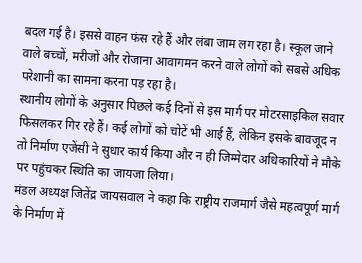बदल गई है। इससे वाहन फंस रहे हैं और लंबा जाम लग रहा है। स्कूल जाने वाले बच्चों, मरीजों और रोजाना आवागमन करने वाले लोगों को सबसे अधिक परेशानी का सामना करना पड़ रहा है।
स्थानीय लोगों के अनुसार पिछले कई दिनों से इस मार्ग पर मोटरसाइकिल सवार फिसलकर गिर रहे हैं। कई लोगों को चोटें भी आई हैं, लेकिन इसके बावजूद न तो निर्माण एजेंसी ने सुधार कार्य किया और न ही जिम्मेदार अधिकारियों ने मौके पर पहुंचकर स्थिति का जायजा लिया।
मंडल अध्यक्ष जितेंद्र जायसवाल ने कहा कि राष्ट्रीय राजमार्ग जैसे महत्वपूर्ण मार्ग के निर्माण में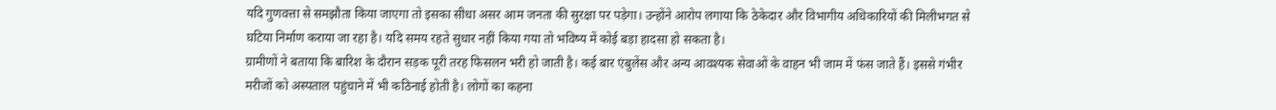यदि गुणवत्ता से समझौता किया जाएगा तो इसका सीधा असर आम जनता की सुरक्षा पर पड़ेगा। उन्होंने आरोप लगाया कि ठेकेदार और विभागीय अधिकारियों की मिलीभगत से घटिया निर्माण कराया जा रहा है। यदि समय रहते सुधार नहीं किया गया तो भविष्य में कोई बड़ा हादसा हो सकता है।
ग्रामीणों ने बताया कि बारिश के दौरान सड़क पूरी तरह फिसलन भरी हो जाती है। कई बार एंबुलेंस और अन्य आवश्यक सेवाओं के वाहन भी जाम में फंस जाते हैं। इससे गंभीर मरीजों को अस्पताल पहुंचाने में भी कठिनाई होती है। लोगों का कहना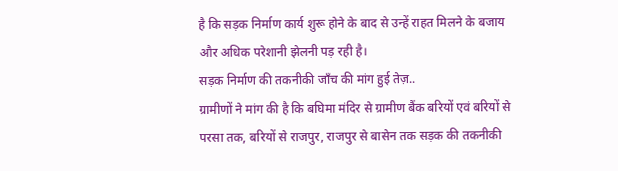है कि सड़क निर्माण कार्य शुरू होने के बाद से उन्हें राहत मिलने के बजाय और अधिक परेशानी झेलनी पड़ रही है।
सड़क निर्माण की तकनीकी जाँच की मांग हुई तेज़..
ग्रामीणों ने मांग की है कि बघिमा मंदिर से ग्रामीण बैंक बरियों एवं बरियों से परसा तक, बरियों से राजपुर, राजपुर से बासेन तक सड़क की तकनीकी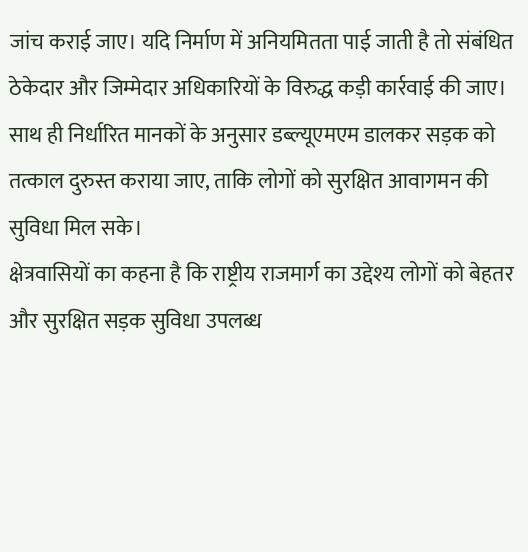जांच कराई जाए। यदि निर्माण में अनियमितता पाई जाती है तो संबंधित ठेकेदार और जिम्मेदार अधिकारियों के विरुद्ध कड़ी कार्रवाई की जाए। साथ ही निर्धारित मानकों के अनुसार डब्ल्यूएमएम डालकर सड़क को तत्काल दुरुस्त कराया जाए, ताकि लोगों को सुरक्षित आवागमन की सुविधा मिल सके।
क्षेत्रवासियों का कहना है कि राष्ट्रीय राजमार्ग का उद्देश्य लोगों को बेहतर और सुरक्षित सड़क सुविधा उपलब्ध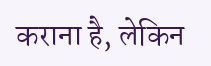कराना है, लेकिन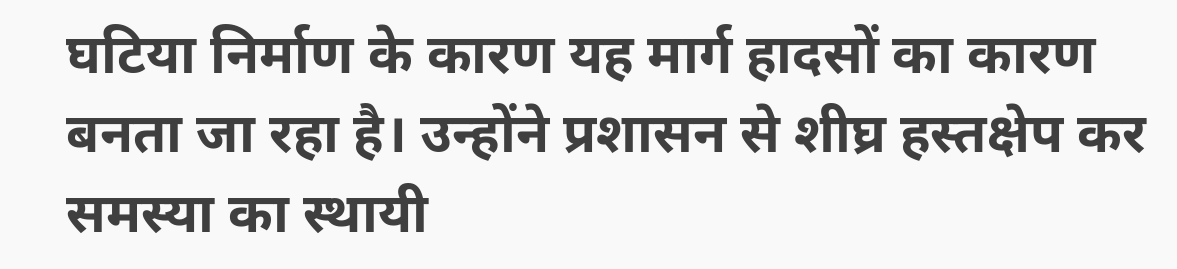घटिया निर्माण के कारण यह मार्ग हादसों का कारण बनता जा रहा है। उन्होंने प्रशासन से शीघ्र हस्तक्षेप कर समस्या का स्थायी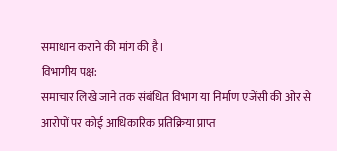समाधान कराने की मांग की है।
विभागीय पक्ष:
समाचार लिखे जाने तक संबंधित विभाग या निर्माण एजेंसी की ओर से आरोपों पर कोई आधिकारिक प्रतिक्रिया प्राप्त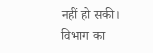नहीं हो सकी। विभाग का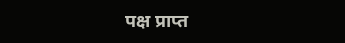पक्ष प्राप्त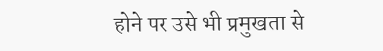होने पर उसे भी प्रमुखता से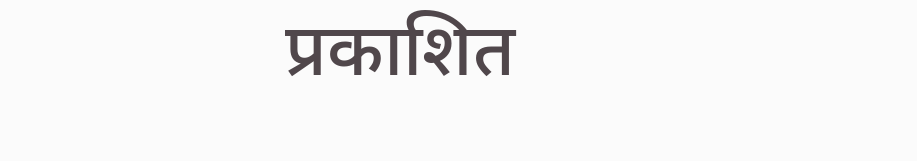प्रकाशित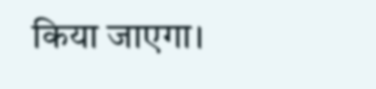किया जाएगा।